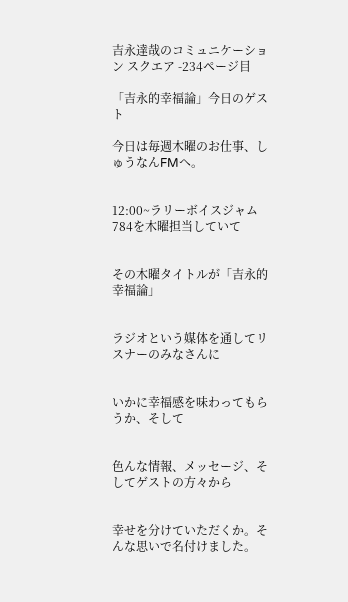吉永達哉のコミュニケーション スクエア -234ページ目

「吉永的幸福論」今日のゲスト

今日は毎週木曜のお仕事、しゅうなんFMへ。


12:00~ラリーボイスジャム784を木曜担当していて


その木曜タイトルが「吉永的幸福論」


ラジオという媒体を通してリスナーのみなさんに


いかに幸福感を味わってもらうか、そして


色んな情報、メッセージ、そしてゲストの方々から


幸せを分けていただくか。そんな思いで名付けました。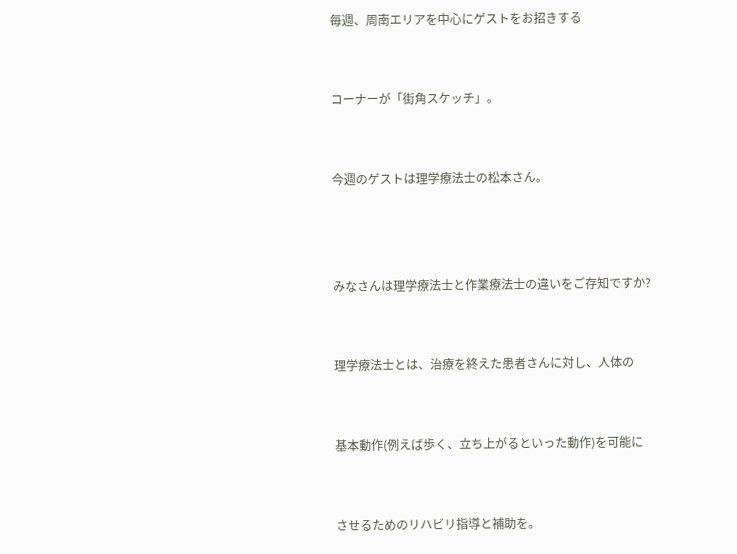毎週、周南エリアを中心にゲストをお招きする


コーナーが「街角スケッチ」。


今週のゲストは理学療法士の松本さん。



みなさんは理学療法士と作業療法士の違いをご存知ですか?


理学療法士とは、治療を終えた患者さんに対し、人体の


基本動作(例えば歩く、立ち上がるといった動作)を可能に


させるためのリハビリ指導と補助を。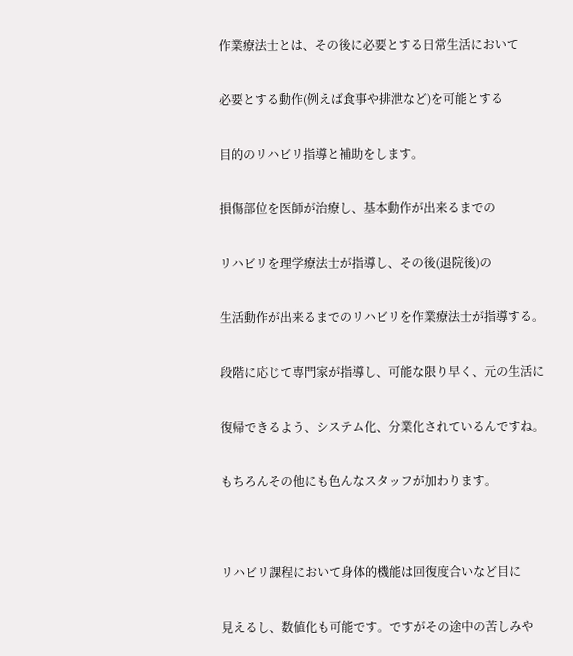作業療法士とは、その後に必要とする日常生活において


必要とする動作(例えば食事や排泄など)を可能とする


目的のリハビリ指導と補助をします。


損傷部位を医師が治療し、基本動作が出来るまでの


リハビリを理学療法士が指導し、その後(退院後)の


生活動作が出来るまでのリハビリを作業療法士が指導する。


段階に応じて専門家が指導し、可能な限り早く、元の生活に


復帰できるよう、システム化、分業化されているんですね。


もちろんその他にも色んなスタッフが加わります。




リハビリ課程において身体的機能は回復度合いなど目に


見えるし、数値化も可能です。ですがその途中の苦しみや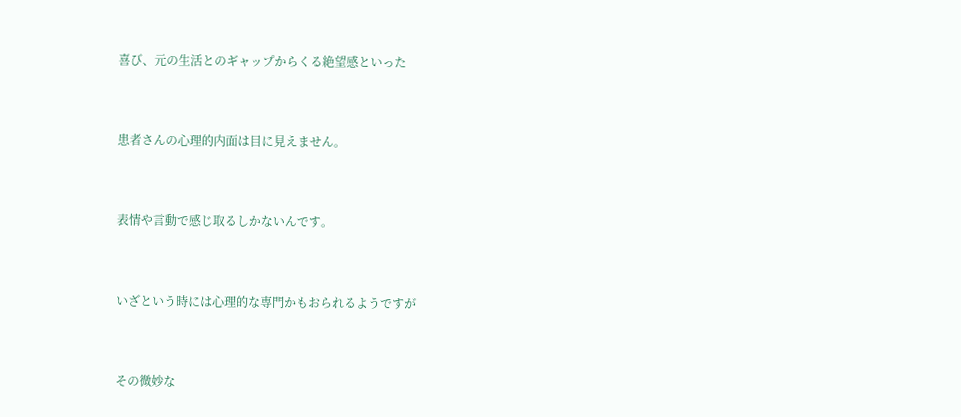喜び、元の生活とのギャップからくる絶望感といった


患者さんの心理的内面は目に見えません。


表情や言動で感じ取るしかないんです。


いざという時には心理的な専門かもおられるようですが


その微妙な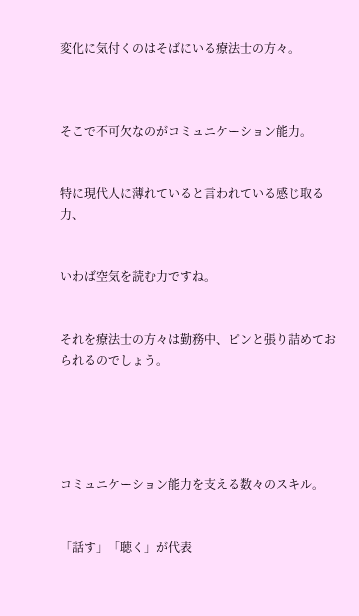変化に気付くのはそばにいる療法士の方々。



そこで不可欠なのがコミュニケーション能力。


特に現代人に薄れていると言われている感じ取る力、


いわば空気を読む力ですね。


それを療法士の方々は勤務中、ピンと張り詰めておられるのでしょう。





コミュニケーション能力を支える数々のスキル。


「話す」「聴く」が代表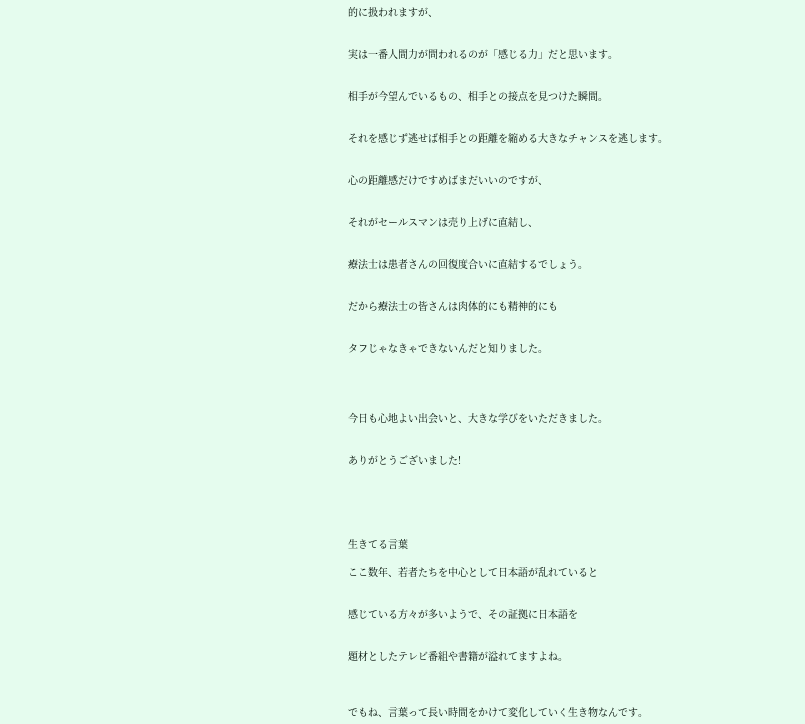的に扱われますが、


実は一番人間力が問われるのが「感じる力」だと思います。


相手が今望んでいるもの、相手との接点を見つけた瞬間。


それを感じず逃せば相手との距離を縮める大きなチャンスを逃します。


心の距離感だけですめばまだいいのですが、


それがセールスマンは売り上げに直結し、


療法士は患者さんの回復度合いに直結するでしょう。


だから療法士の皆さんは肉体的にも精神的にも


タフじゃなきゃできないんだと知りました。




今日も心地よい出会いと、大きな学びをいただきました。


ありがとうございました!





生きてる言葉

ここ数年、若者たちを中心として日本語が乱れていると


感じている方々が多いようで、その証拠に日本語を


題材としたテレビ番組や書籍が溢れてますよね。



でもね、言葉って長い時間をかけて変化していく生き物なんです。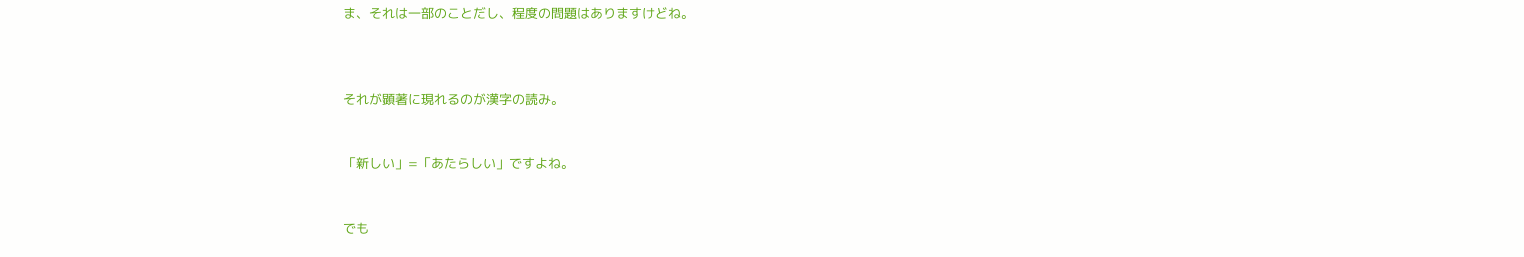ま、それは一部のことだし、程度の問題はありますけどね。



それが顕著に現れるのが漢字の読み。


「新しい」=「あたらしい」ですよね。


でも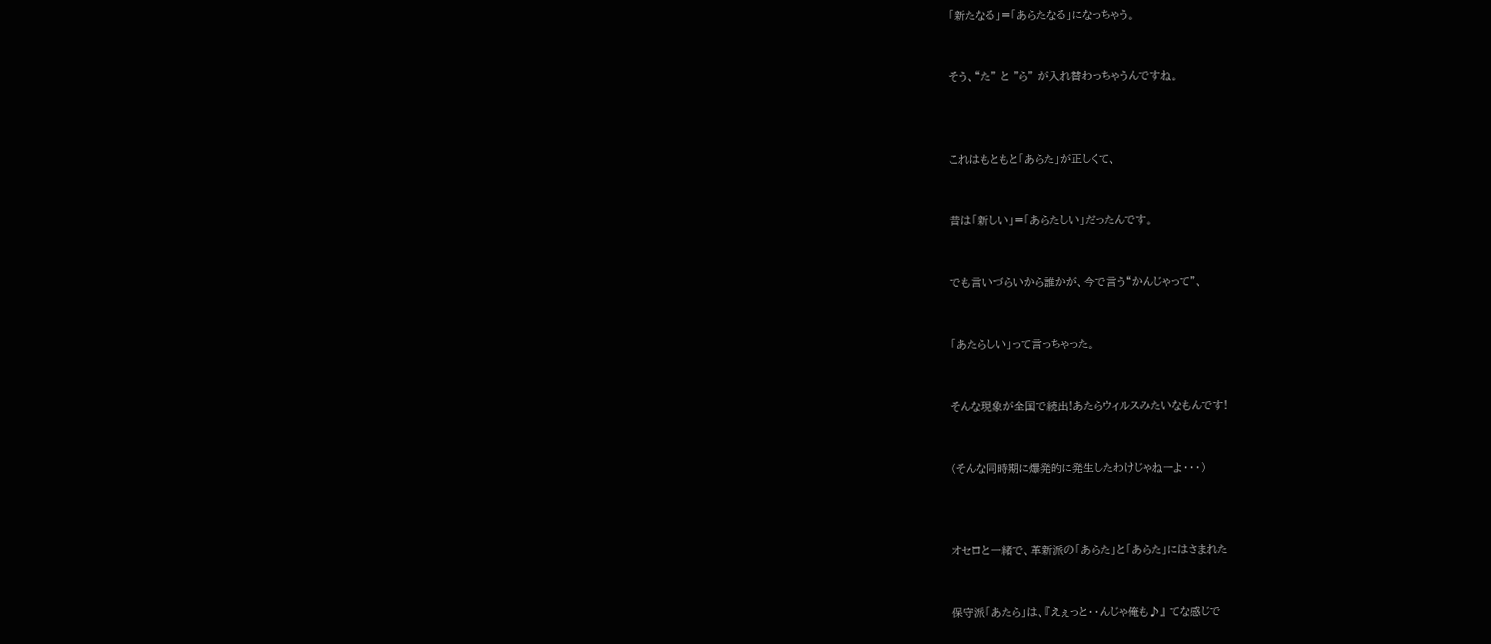「新たなる」=「あらたなる」になっちゃう。


そう、“た” と "ら” が入れ替わっちゃうんですね。



これはもともと「あらた」が正しくて、


昔は「新しい」=「あらたしい」だったんです。


でも言いづらいから誰かが、今で言う“かんじゃって”、


「あたらしい」って言っちゃった。


そんな現象が全国で続出!あたらウィルスみたいなもんです!


(そんな同時期に爆発的に発生したわけじゃねーよ・・・)



オセロと一緒で、革新派の「あらた」と「あらた」にはさまれた


保守派「あたら」は、『えぇっと・・んじゃ俺も♪』 てな感じで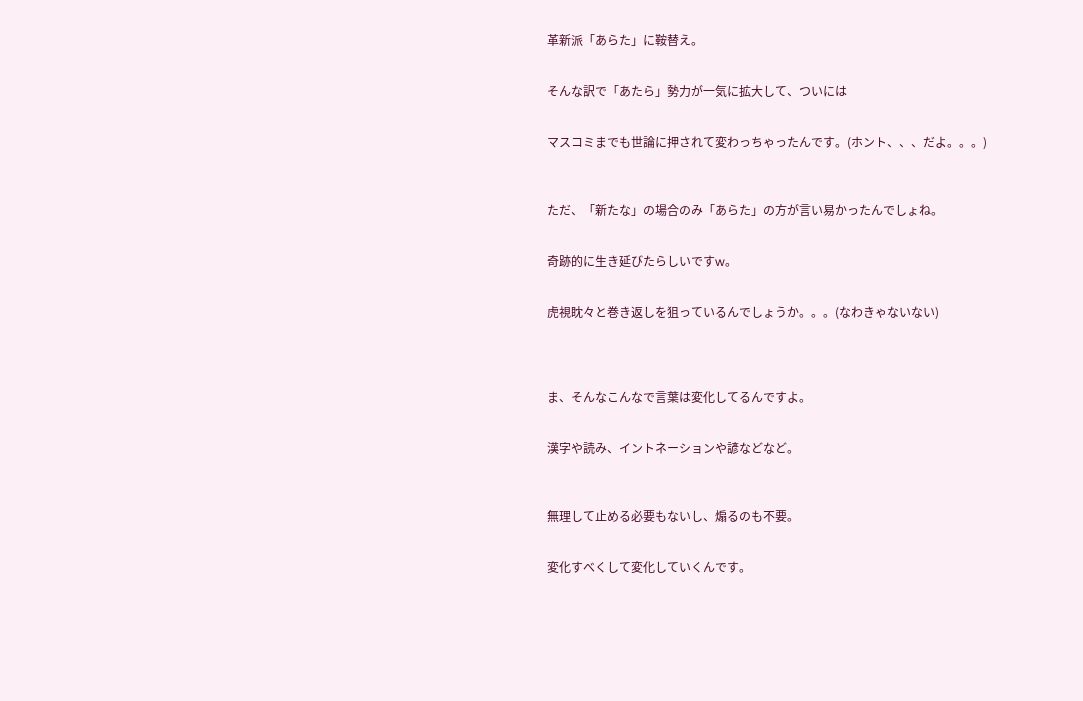革新派「あらた」に鞍替え。


そんな訳で「あたら」勢力が一気に拡大して、ついには


マスコミまでも世論に押されて変わっちゃったんです。(ホント、、、だよ。。。)



ただ、「新たな」の場合のみ「あらた」の方が言い易かったんでしょね。


奇跡的に生き延びたらしいですw。


虎視眈々と巻き返しを狙っているんでしょうか。。。(なわきゃないない)




ま、そんなこんなで言葉は変化してるんですよ。


漢字や読み、イントネーションや諺などなど。



無理して止める必要もないし、煽るのも不要。


変化すべくして変化していくんです。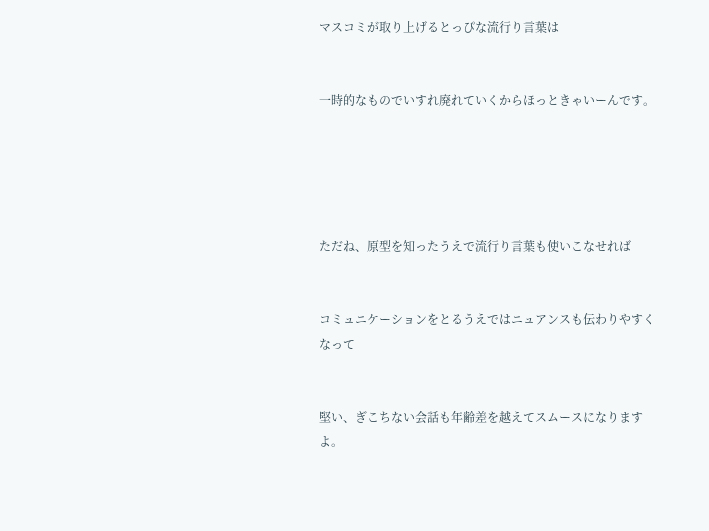マスコミが取り上げるとっぴな流行り言葉は


一時的なものでいすれ廃れていくからほっときゃいーんです。





ただね、原型を知ったうえで流行り言葉も使いこなせれば


コミュニケーションをとるうえではニュアンスも伝わりやすくなって


堅い、ぎこちない会話も年齢差を越えてスムースになりますよ。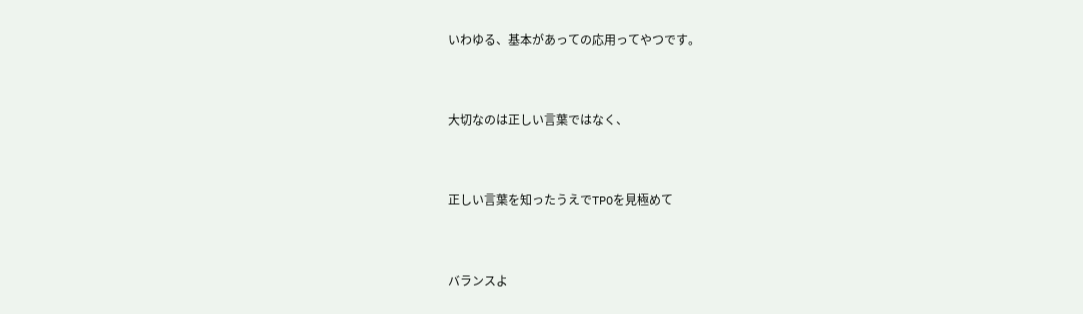いわゆる、基本があっての応用ってやつです。


大切なのは正しい言葉ではなく、


正しい言葉を知ったうえでTPOを見極めて


バランスよ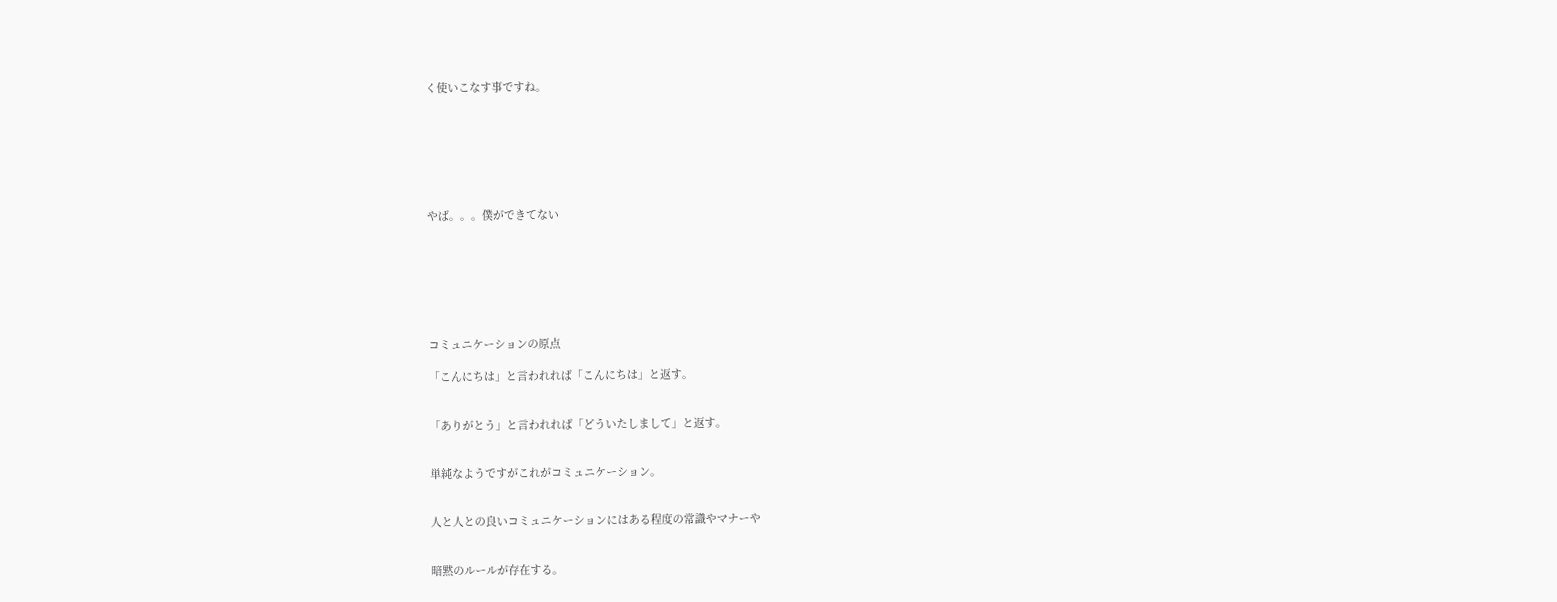く使いこなす事ですね。







やば。。。僕ができてない







コミュニケーションの原点

「こんにちは」と言われれば「こんにちは」と返す。


「ありがとう」と言われれば「どういたしまして」と返す。


単純なようですがこれがコミュニケーション。


人と人との良いコミュニケーションにはある程度の常識やマナーや


暗黙のルールが存在する。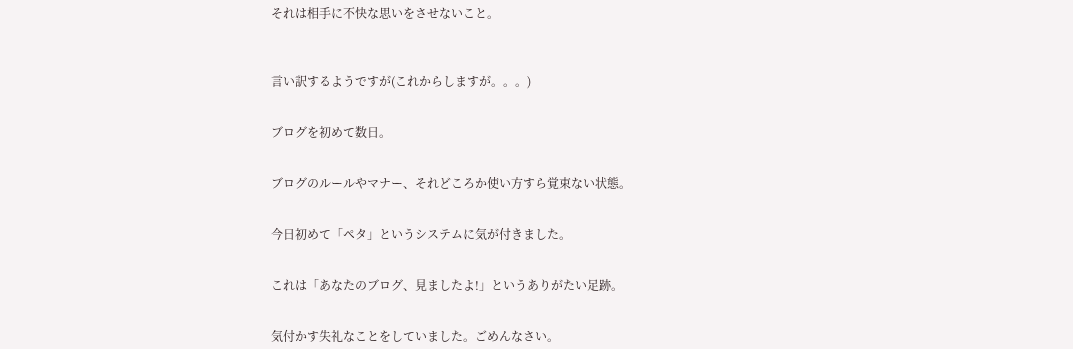それは相手に不快な思いをさせないこと。



言い訳するようですが(これからしますが。。。)


ブログを初めて数日。


ブログのルールやマナー、それどころか使い方すら覚束ない状態。


今日初めて「ペタ」というシステムに気が付きました。


これは「あなたのブログ、見ましたよ!」というありがたい足跡。


気付かす失礼なことをしていました。ごめんなさい。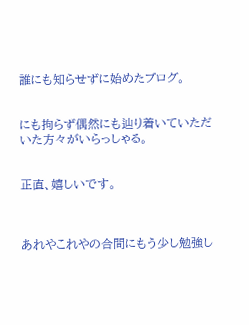誰にも知らせずに始めたブログ。


にも拘らず偶然にも辿り着いていただいた方々がいらっしゃる。


正直、嬉しいです。



あれやこれやの合間にもう少し勉強し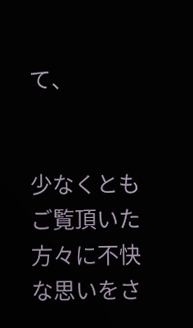て、


少なくともご覧頂いた方々に不快な思いをさ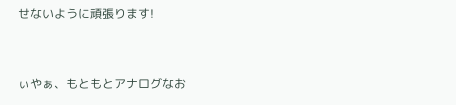せないように頑張ります!



ぃやぁ、もともとアナログなお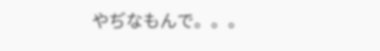やぢなもんで。。。